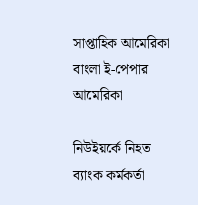সাপ্তাহিক আমেরিকা বাংলা ই-পেপার
আমেরিকা

নিউইয়র্কে নিহত ব্যাংক কর্মকর্তা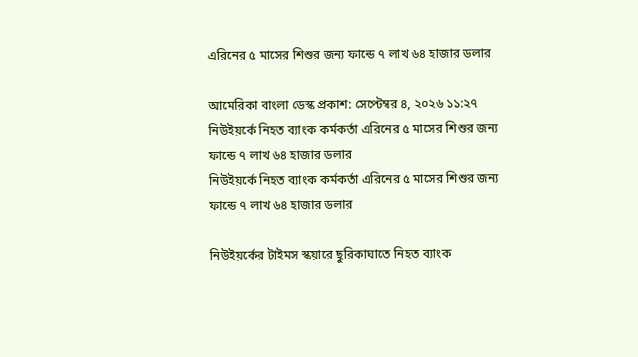এরিনের ৫ মাসের শিশুর জন্য ফান্ডে ৭ লাখ ৬৪ হাজার ডলার

আমেরিকা বাংলা ডেস্ক প্রকাশ: সেপ্টেম্বর ৪, ২০২৬ ১১:২৭
নিউইয়র্কে নিহত ব্যাংক কর্মকর্তা এরিনের ৫ মাসের শিশুর জন্য ফান্ডে ৭ লাখ ৬৪ হাজার ডলার
নিউইয়র্কে নিহত ব্যাংক কর্মকর্তা এরিনের ৫ মাসের শিশুর জন্য ফান্ডে ৭ লাখ ৬৪ হাজার ডলার

নিউইয়র্কের টাইমস স্কয়ারে ছুরিকাঘাতে নিহত ব্যাংক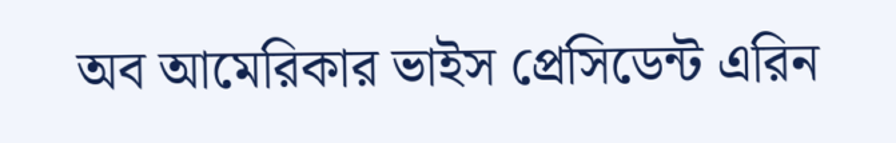অব আমেরিকার ভাইস প্রেসিডেন্ট এরিন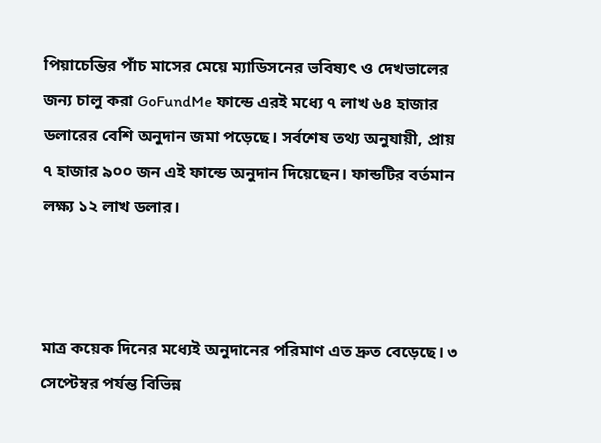পিয়াচেন্তির পাঁচ মাসের মেয়ে ম্যাডিসনের ভবিষ্যৎ ও দেখভালের জন্য চালু করা GoFundMe ফান্ডে এরই মধ্যে ৭ লাখ ৬৪ হাজার ডলারের বেশি অনুদান জমা পড়েছে। সর্বশেষ তথ্য অনুযায়ী, প্রায় ৭ হাজার ৯০০ জন এই ফান্ডে অনুদান দিয়েছেন। ফান্ডটির বর্তমান লক্ষ্য ১২ লাখ ডলার।



মাত্র কয়েক দিনের মধ্যেই অনুদানের পরিমাণ এত দ্রুত বেড়েছে। ৩ সেপ্টেম্বর পর্যন্ত বিভিন্ন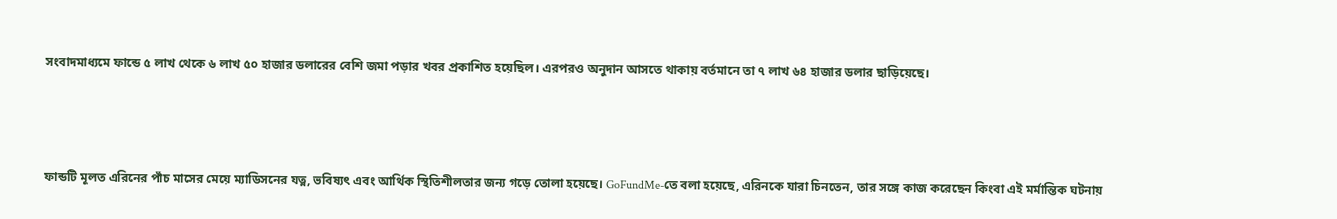সংবাদমাধ্যমে ফান্ডে ৫ লাখ থেকে ৬ লাখ ৫০ হাজার ডলারের বেশি জমা পড়ার খবর প্রকাশিত হয়েছিল। এরপরও অনুদান আসতে থাকায় বর্তমানে তা ৭ লাখ ৬৪ হাজার ডলার ছাড়িয়েছে।



ফান্ডটি মূলত এরিনের পাঁচ মাসের মেয়ে ম্যাডিসনের যত্ন, ভবিষ্যৎ এবং আর্থিক স্থিতিশীলতার জন্য গড়ে তোলা হয়েছে। GoFundMe-তে বলা হয়েছে, এরিনকে যারা চিনতেন, তার সঙ্গে কাজ করেছেন কিংবা এই মর্মান্তিক ঘটনায়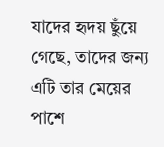যাদের হৃদয় ছুঁয়ে গেছে, তাদের জন্য এটি তার মেয়ের পাশে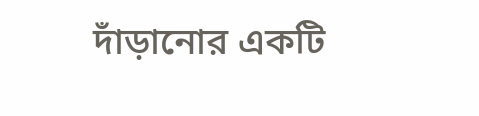দাঁড়ানোর একটি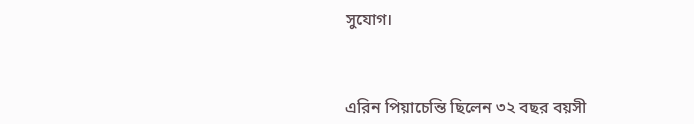সুযোগ।



এরিন পিয়াচেন্তি ছিলেন ৩২ বছর বয়সী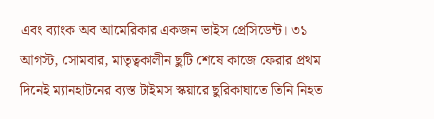এবং ব্যাংক অব আমেরিকার একজন ভাইস প্রেসিডেন্ট। ৩১ আগস্ট, সোমবার, মাতৃত্বকালীন ছুটি শেষে কাজে ফেরার প্রথম দিনেই ম্যানহাটনের ব্যস্ত টাইমস স্কয়ারে ছুরিকাঘাতে তিনি নিহত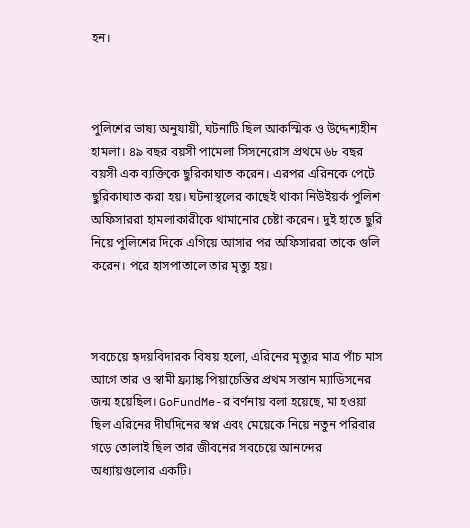হন।



পুলিশের ভাষ্য অনুযায়ী, ঘটনাটি ছিল আকস্মিক ও উদ্দেশ্যহীন হামলা। ৪৯ বছর বয়সী পামেলা সিসনেরোস প্রথমে ৬৮ বছর বয়সী এক ব্যক্তিকে ছুরিকাঘাত করেন। এরপর এরিনকে পেটে ছুরিকাঘাত করা হয়। ঘটনাস্থলের কাছেই থাকা নিউইয়র্ক পুলিশ অফিসাররা হামলাকারীকে থামানোর চেষ্টা করেন। দুই হাতে ছুরি নিয়ে পুলিশের দিকে এগিয়ে আসার পর অফিসাররা তাকে গুলি করেন। পরে হাসপাতালে তার মৃত্যু হয়।



সবচেয়ে হৃদয়বিদারক বিষয় হলো, এরিনের মৃত্যুর মাত্র পাঁচ মাস আগে তার ও স্বামী ফ্র্যাঙ্ক পিয়াচেন্তির প্রথম সন্তান ম্যাডিসনের জন্ম হয়েছিল। GoFundMe-র বর্ণনায় বলা হয়েছে, মা হওয়া ছিল এরিনের দীর্ঘদিনের স্বপ্ন এবং মেয়েকে নিয়ে নতুন পরিবার গড়ে তোলাই ছিল তার জীবনের সবচেয়ে আনন্দের অধ্যায়গুলোর একটি।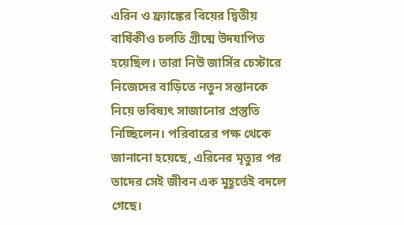এরিন ও ফ্র্যাঙ্কের বিয়ের দ্বিতীয় বার্ষিকীও চলতি গ্রীষ্মে উদযাপিত হয়েছিল। তারা নিউ জার্সির চেস্টারে নিজেদের বাড়িতে নতুন সন্তানকে নিয়ে ভবিষ্যৎ সাজানোর প্রস্তুতি নিচ্ছিলেন। পরিবারের পক্ষ থেকে জানানো হয়েছে, এরিনের মৃত্যুর পর তাদের সেই জীবন এক মুহূর্তেই বদলে গেছে।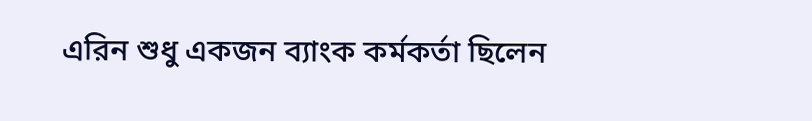এরিন শুধু একজন ব্যাংক কর্মকর্তা ছিলেন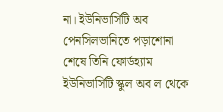না। ইউনিভার্সিটি অব পেনসিলভানিতে পড়াশোনা শেষে তিনি ফোর্ডহ্যাম ইউনিভার্সিটি স্কুল অব ল থেকে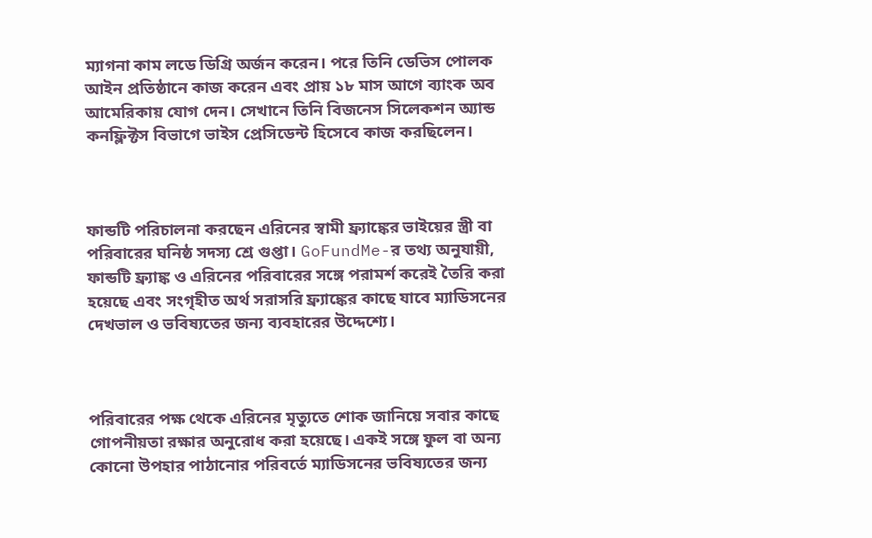ম্যাগনা কাম লডে ডিগ্রি অর্জন করেন। পরে তিনি ডেভিস পোলক আইন প্রতিষ্ঠানে কাজ করেন এবং প্রায় ১৮ মাস আগে ব্যাংক অব আমেরিকায় যোগ দেন। সেখানে তিনি বিজনেস সিলেকশন অ্যান্ড কনফ্লিক্টস বিভাগে ভাইস প্রেসিডেন্ট হিসেবে কাজ করছিলেন।



ফান্ডটি পরিচালনা করছেন এরিনের স্বামী ফ্র্যাঙ্কের ভাইয়ের স্ত্রী বা পরিবারের ঘনিষ্ঠ সদস্য শ্রে গুপ্তা। GoFundMe-র তথ্য অনুযায়ী, ফান্ডটি ফ্র্যাঙ্ক ও এরিনের পরিবারের সঙ্গে পরামর্শ করেই তৈরি করা হয়েছে এবং সংগৃহীত অর্থ সরাসরি ফ্র্যাঙ্কের কাছে যাবে ম্যাডিসনের দেখভাল ও ভবিষ্যতের জন্য ব্যবহারের উদ্দেশ্যে।



পরিবারের পক্ষ থেকে এরিনের মৃত্যুতে শোক জানিয়ে সবার কাছে গোপনীয়তা রক্ষার অনুরোধ করা হয়েছে। একই সঙ্গে ফুল বা অন্য কোনো উপহার পাঠানোর পরিবর্তে ম্যাডিসনের ভবিষ্যতের জন্য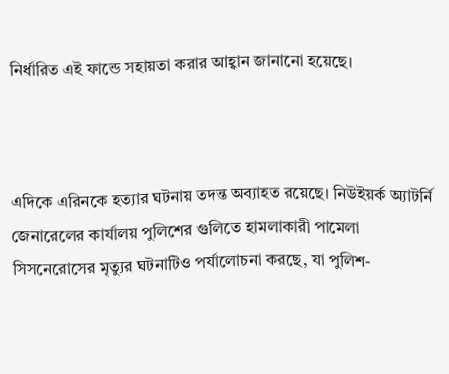নির্ধারিত এই ফান্ডে সহায়তা করার আহ্বান জানানো হয়েছে।



এদিকে এরিনকে হত্যার ঘটনায় তদন্ত অব্যাহত রয়েছে। নিউইয়র্ক অ্যাটর্নি জেনারেলের কার্যালয় পুলিশের গুলিতে হামলাকারী পামেলা সিসনেরোসের মৃত্যুর ঘটনাটিও পর্যালোচনা করছে, যা পুলিশ-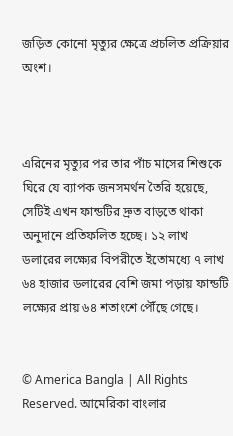জড়িত কোনো মৃত্যুর ক্ষেত্রে প্রচলিত প্রক্রিয়ার অংশ।



এরিনের মৃত্যুর পর তার পাঁচ মাসের শিশুকে ঘিরে যে ব্যাপক জনসমর্থন তৈরি হয়েছে, সেটিই এখন ফান্ডটির দ্রুত বাড়তে থাকা অনুদানে প্রতিফলিত হচ্ছে। ১২ লাখ ডলারের লক্ষ্যের বিপরীতে ইতোমধ্যে ৭ লাখ ৬৪ হাজার ডলারের বেশি জমা পড়ায় ফান্ডটি লক্ষ্যের প্রায় ৬৪ শতাংশে পৌঁছে গেছে।


© America Bangla | All Rights Reserved. আমেরিকা বাংলার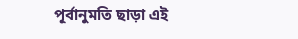পূর্বানুমতি ছাড়া এই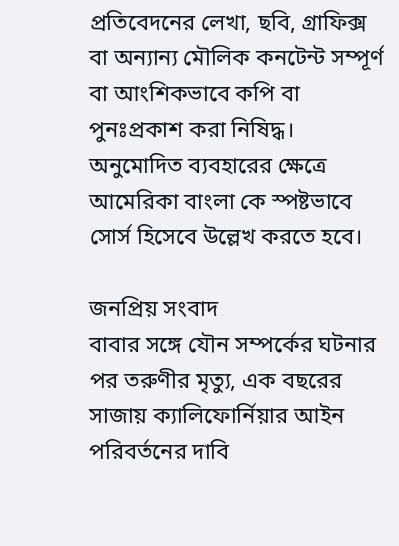প্রতিবেদনের লেখা, ছবি, গ্রাফিক্স বা অন্যান্য মৌলিক কনটেন্ট সম্পূর্ণ বা আংশিকভাবে কপি বা পুনঃপ্রকাশ করা নিষিদ্ধ। অনুমোদিত ব্যবহারের ক্ষেত্রে আমেরিকা বাংলা কে স্পষ্টভাবে সোর্স হিসেবে উল্লেখ করতে হবে।

জনপ্রিয় সংবাদ
বাবার সঙ্গে যৌন সম্পর্কের ঘটনার পর তরুণীর মৃত্যু, এক বছরের সাজায় ক্যালিফোর্নিয়ার আইন পরিবর্তনের দাবি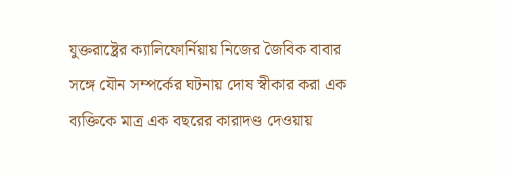যুক্তরাষ্ট্রের ক্যালিফোর্নিয়ায় নিজের জৈবিক বাবার সঙ্গে যৌন সম্পর্কের ঘটনায় দোষ স্বীকার করা এক ব্যক্তিকে মাত্র এক বছরের কারাদণ্ড দেওয়ায়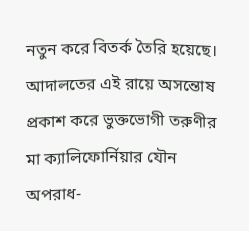নতুন করে বিতর্ক তৈরি হয়েছে। আদালতের এই রায়ে অসন্তোষ প্রকাশ করে ভুক্তভোগী তরুণীর মা ক্যালিফোর্নিয়ার যৌন অপরাধ-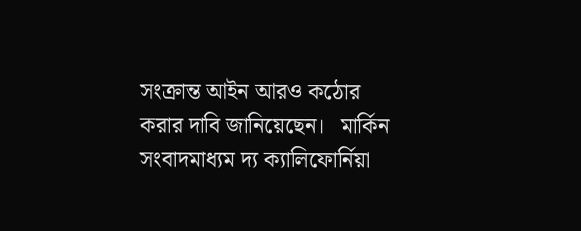সংক্রান্ত আইন আরও কঠোর করার দাবি জানিয়েছেন।   মার্কিন সংবাদমাধ্যম দ্য ক্যালিফোর্নিয়া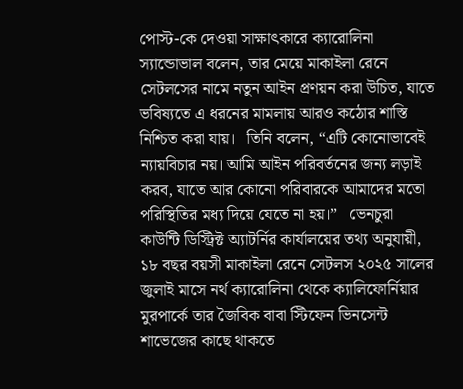পোস্ট-কে দেওয়া সাক্ষাৎকারে ক্যারোলিনা স্যান্ডোভাল বলেন, তার মেয়ে মাকাইলা রেনে সেটলসের নামে নতুন আইন প্রণয়ন করা উচিত, যাতে ভবিষ্যতে এ ধরনের মামলায় আরও কঠোর শাস্তি নিশ্চিত করা যায়।   তিনি বলেন, “এটি কোনোভাবেই ন্যায়বিচার নয়। আমি আইন পরিবর্তনের জন্য লড়াই করব, যাতে আর কোনো পরিবারকে আমাদের মতো পরিস্থিতির মধ্য দিয়ে যেতে না হয়।”   ভেনচুরা কাউন্টি ডিস্ট্রিক্ট অ্যাটর্নির কার্যালয়ের তথ্য অনুযায়ী, ১৮ বছর বয়সী মাকাইলা রেনে সেটলস ২০২৫ সালের জুলাই মাসে নর্থ ক্যারোলিনা থেকে ক্যালিফোর্নিয়ার মুরপার্কে তার জৈবিক বাবা স্টিফেন ভিনসেন্ট শাভেজের কাছে থাকতে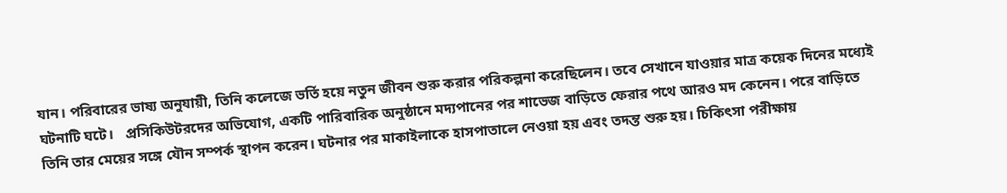যান। পরিবারের ভাষ্য অনুযায়ী, তিনি কলেজে ভর্তি হয়ে নতুন জীবন শুরু করার পরিকল্পনা করেছিলেন। তবে সেখানে যাওয়ার মাত্র কয়েক দিনের মধ্যেই ঘটনাটি ঘটে।   প্রসিকিউটরদের অভিযোগ, একটি পারিবারিক অনুষ্ঠানে মদ্যপানের পর শাভেজ বাড়িতে ফেরার পথে আরও মদ কেনেন। পরে বাড়িতে তিনি তার মেয়ের সঙ্গে যৌন সম্পর্ক স্থাপন করেন। ঘটনার পর মাকাইলাকে হাসপাতালে নেওয়া হয় এবং তদন্ত শুরু হয়। চিকিৎসা পরীক্ষায়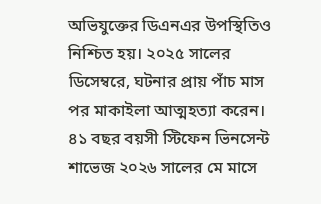অভিযুক্তের ডিএনএর উপস্থিতিও নিশ্চিত হয়। ২০২৫ সালের ডিসেম্বরে, ঘটনার প্রায় পাঁচ মাস পর মাকাইলা আত্মহত্যা করেন।   ৪১ বছর বয়সী স্টিফেন ভিনসেন্ট শাভেজ ২০২৬ সালের মে মাসে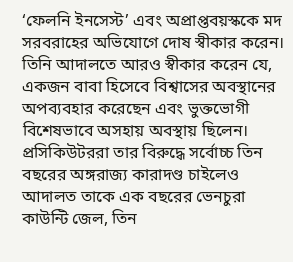‘ফেলনি ইনসেস্ট’ এবং অপ্রাপ্তবয়স্ককে মদ সরবরাহের অভিযোগে দোষ স্বীকার করেন। তিনি আদালতে আরও স্বীকার করেন যে, একজন বাবা হিসেবে বিশ্বাসের অবস্থানের অপব্যবহার করেছেন এবং ভুক্তভোগী বিশেষভাবে অসহায় অবস্থায় ছিলেন।   প্রসিকিউটররা তার বিরুদ্ধে সর্বোচ্চ তিন বছরের অঙ্গরাজ্য কারাদণ্ড চাইলেও আদালত তাকে এক বছরের ভেনচুরা কাউন্টি জেল, তিন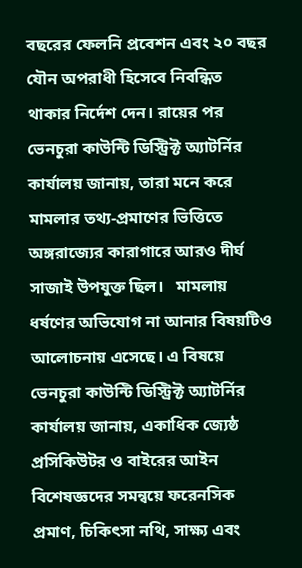বছরের ফেলনি প্রবেশন এবং ২০ বছর যৌন অপরাধী হিসেবে নিবন্ধিত থাকার নির্দেশ দেন। রায়ের পর ভেনচুরা কাউন্টি ডিস্ট্রিক্ট অ্যাটর্নির কার্যালয় জানায়, তারা মনে করে মামলার তথ্য-প্রমাণের ভিত্তিতে অঙ্গরাজ্যের কারাগারে আরও দীর্ঘ সাজাই উপযুক্ত ছিল।   মামলায় ধর্ষণের অভিযোগ না আনার বিষয়টিও আলোচনায় এসেছে। এ বিষয়ে ভেনচুরা কাউন্টি ডিস্ট্রিক্ট অ্যাটর্নির কার্যালয় জানায়, একাধিক জ্যেষ্ঠ প্রসিকিউটর ও বাইরের আইন বিশেষজ্ঞদের সমন্বয়ে ফরেনসিক প্রমাণ, চিকিৎসা নথি, সাক্ষ্য এবং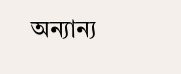অন্যান্য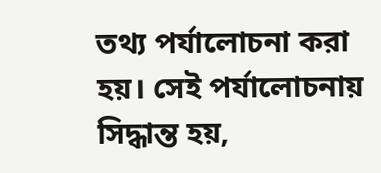তথ্য পর্যালোচনা করা হয়। সেই পর্যালোচনায় সিদ্ধান্ত হয়,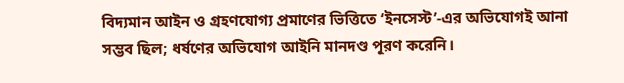বিদ্যমান আইন ও গ্রহণযোগ্য প্রমাণের ভিত্তিতে ‘ইনসেস্ট’-এর অভিযোগই আনা সম্ভব ছিল; ধর্ষণের অভিযোগ আইনি মানদণ্ড পূরণ করেনি।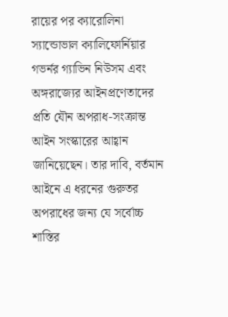রায়ের পর ক্যারোলিনা স্যান্ডোভাল ক্যালিফোর্নিয়ার গভর্নর গ্যাভিন নিউসম এবং অঙ্গরাজ্যের আইনপ্রণেতাদের প্রতি যৌন অপরাধ-সংক্রান্ত আইন সংস্কারের আহ্বান জানিয়েছেন। তার দাবি, বর্তমান আইনে এ ধরনের গুরুতর অপরাধের জন্য যে সর্বোচ্চ শাস্তির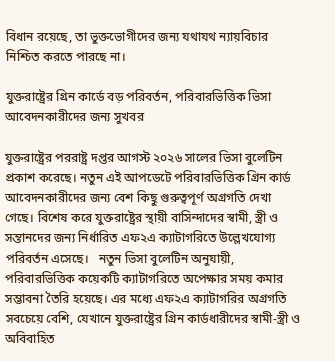বিধান রয়েছে, তা ভুক্তভোগীদের জন্য যথাযথ ন্যায়বিচার নিশ্চিত করতে পারছে না।

যুক্তরাষ্ট্রের গ্রিন কার্ডে বড় পরিবর্তন, পরিবারভিত্তিক ভিসা আবেদনকারীদের জন্য সুখবর

যুক্তরাষ্ট্রের পররাষ্ট্র দপ্তর আগস্ট ২০২৬ সালের ভিসা বুলেটিন প্রকাশ করেছে। নতুন এই আপডেটে পরিবারভিত্তিক গ্রিন কার্ড আবেদনকারীদের জন্য বেশ কিছু গুরুত্বপূর্ণ অগ্রগতি দেখা গেছে। বিশেষ করে যুক্তরাষ্ট্রের স্থায়ী বাসিন্দাদের স্বামী, স্ত্রী ও সন্তানদের জন্য নির্ধারিত এফ২এ ক্যাটাগরিতে উল্লেখযোগ্য পরিবর্তন এসেছে।   নতুন ভিসা বুলেটিন অনুযায়ী, পরিবারভিত্তিক কয়েকটি ক্যাটাগরিতে অপেক্ষার সময় কমার সম্ভাবনা তৈরি হয়েছে। এর মধ্যে এফ২এ ক্যাটাগরির অগ্রগতি সবচেয়ে বেশি, যেখানে যুক্তরাষ্ট্রের গ্রিন কার্ডধারীদের স্বামী-স্ত্রী ও অবিবাহিত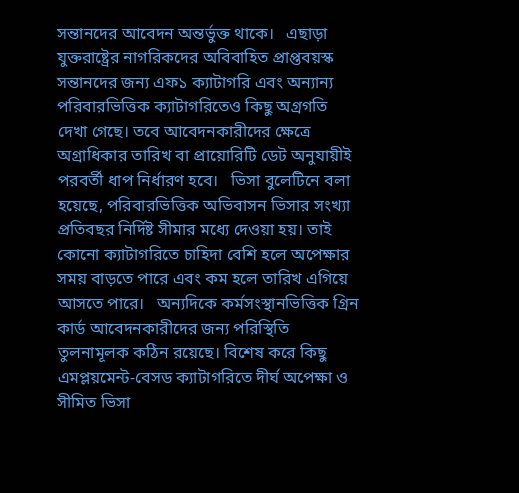সন্তানদের আবেদন অন্তর্ভুক্ত থাকে।   এছাড়া যুক্তরাষ্ট্রের নাগরিকদের অবিবাহিত প্রাপ্তবয়স্ক সন্তানদের জন্য এফ১ ক্যাটাগরি এবং অন্যান্য পরিবারভিত্তিক ক্যাটাগরিতেও কিছু অগ্রগতি দেখা গেছে। তবে আবেদনকারীদের ক্ষেত্রে অগ্রাধিকার তারিখ বা প্রায়োরিটি ডেট অনুযায়ীই পরবর্তী ধাপ নির্ধারণ হবে।   ভিসা বুলেটিনে বলা হয়েছে, পরিবারভিত্তিক অভিবাসন ভিসার সংখ্যা প্রতিবছর নির্দিষ্ট সীমার মধ্যে দেওয়া হয়। তাই কোনো ক্যাটাগরিতে চাহিদা বেশি হলে অপেক্ষার সময় বাড়তে পারে এবং কম হলে তারিখ এগিয়ে আসতে পারে।   অন্যদিকে কর্মসংস্থানভিত্তিক গ্রিন কার্ড আবেদনকারীদের জন্য পরিস্থিতি তুলনামূলক কঠিন রয়েছে। বিশেষ করে কিছু এমপ্লয়মেন্ট-বেসড ক্যাটাগরিতে দীর্ঘ অপেক্ষা ও সীমিত ভিসা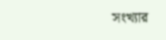সংখ্যার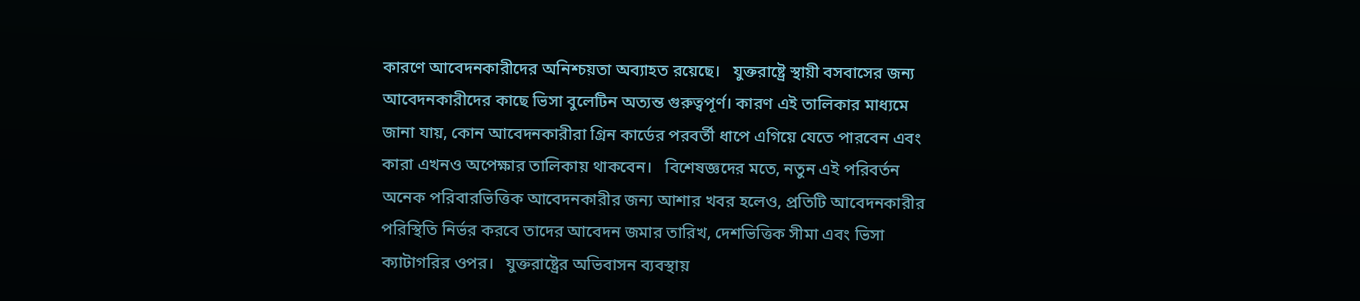কারণে আবেদনকারীদের অনিশ্চয়তা অব্যাহত রয়েছে।   যুক্তরাষ্ট্রে স্থায়ী বসবাসের জন্য আবেদনকারীদের কাছে ভিসা বুলেটিন অত্যন্ত গুরুত্বপূর্ণ। কারণ এই তালিকার মাধ্যমে জানা যায়, কোন আবেদনকারীরা গ্রিন কার্ডের পরবর্তী ধাপে এগিয়ে যেতে পারবেন এবং কারা এখনও অপেক্ষার তালিকায় থাকবেন।   বিশেষজ্ঞদের মতে, নতুন এই পরিবর্তন অনেক পরিবারভিত্তিক আবেদনকারীর জন্য আশার খবর হলেও, প্রতিটি আবেদনকারীর পরিস্থিতি নির্ভর করবে তাদের আবেদন জমার তারিখ, দেশভিত্তিক সীমা এবং ভিসা ক্যাটাগরির ওপর।   যুক্তরাষ্ট্রের অভিবাসন ব্যবস্থায়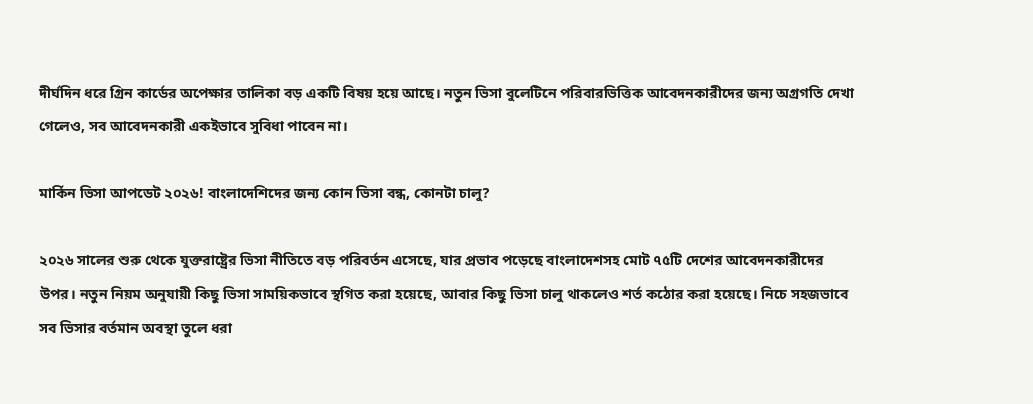দীর্ঘদিন ধরে গ্রিন কার্ডের অপেক্ষার তালিকা বড় একটি বিষয় হয়ে আছে। নতুন ভিসা বুলেটিনে পরিবারভিত্তিক আবেদনকারীদের জন্য অগ্রগতি দেখা গেলেও, সব আবেদনকারী একইভাবে সুবিধা পাবেন না।

মার্কিন ভিসা আপডেট ২০২৬! বাংলাদেশিদের জন্য কোন ভিসা বন্ধ, কোনটা চালু?

২০২৬ সালের শুরু থেকে যুক্তরাষ্ট্রের ভিসা নীতিতে বড় পরিবর্তন এসেছে, যার প্রভাব পড়েছে বাংলাদেশসহ মোট ৭৫টি দেশের আবেদনকারীদের উপর। নতুন নিয়ম অনুযায়ী কিছু ভিসা সাময়িকভাবে স্থগিত করা হয়েছে, আবার কিছু ভিসা চালু থাকলেও শর্ত কঠোর করা হয়েছে। নিচে সহজভাবে সব ভিসার বর্তমান অবস্থা তুলে ধরা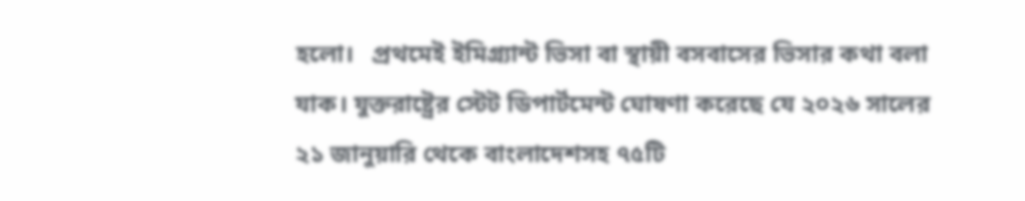হলো।   প্রথমেই ইমিগ্র্যান্ট ভিসা বা স্থায়ী বসবাসের ভিসার কথা বলা যাক। যুক্তরাষ্ট্রের স্টেট ডিপার্টমেন্ট ঘোষণা করেছে যে ২০২৬ সালের ২১ জানুয়ারি থেকে বাংলাদেশসহ ৭৫টি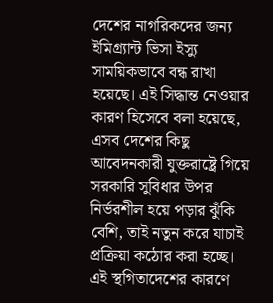দেশের নাগরিকদের জন্য ইমিগ্র্যান্ট ভিসা ইস্যু সাময়িকভাবে বন্ধ রাখা হয়েছে। এই সিদ্ধান্ত নেওয়ার কারণ হিসেবে বলা হয়েছে, এসব দেশের কিছু আবেদনকারী যুক্তরাষ্ট্রে গিয়ে সরকারি সুবিধার উপর নির্ভরশীল হয়ে পড়ার ঝুঁকি বেশি, তাই নতুন করে যাচাই প্রক্রিয়া কঠোর করা হচ্ছে।   এই স্থগিতাদেশের কারণে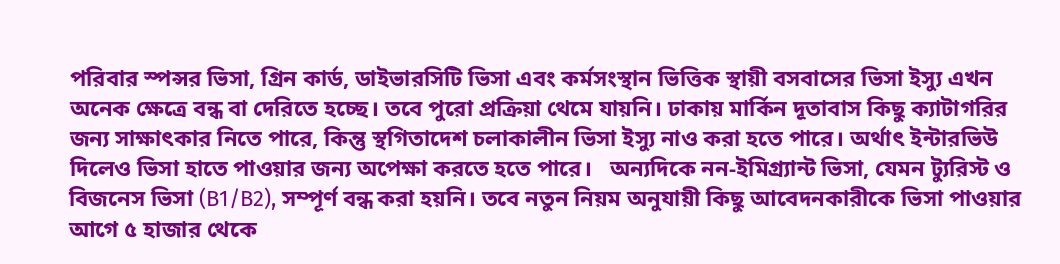পরিবার স্পন্সর ভিসা, গ্রিন কার্ড, ডাইভারসিটি ভিসা এবং কর্মসংস্থান ভিত্তিক স্থায়ী বসবাসের ভিসা ইস্যু এখন অনেক ক্ষেত্রে বন্ধ বা দেরিতে হচ্ছে। তবে পুরো প্রক্রিয়া থেমে যায়নি। ঢাকায় মার্কিন দূতাবাস কিছু ক্যাটাগরির জন্য সাক্ষাৎকার নিতে পারে, কিন্তু স্থগিতাদেশ চলাকালীন ভিসা ইস্যু নাও করা হতে পারে। অর্থাৎ ইন্টারভিউ দিলেও ভিসা হাতে পাওয়ার জন্য অপেক্ষা করতে হতে পারে।   অন্যদিকে নন-ইমিগ্র্যান্ট ভিসা, যেমন ট্যুরিস্ট ও বিজনেস ভিসা (B1/B2), সম্পূর্ণ বন্ধ করা হয়নি। তবে নতুন নিয়ম অনুযায়ী কিছু আবেদনকারীকে ভিসা পাওয়ার আগে ৫ হাজার থেকে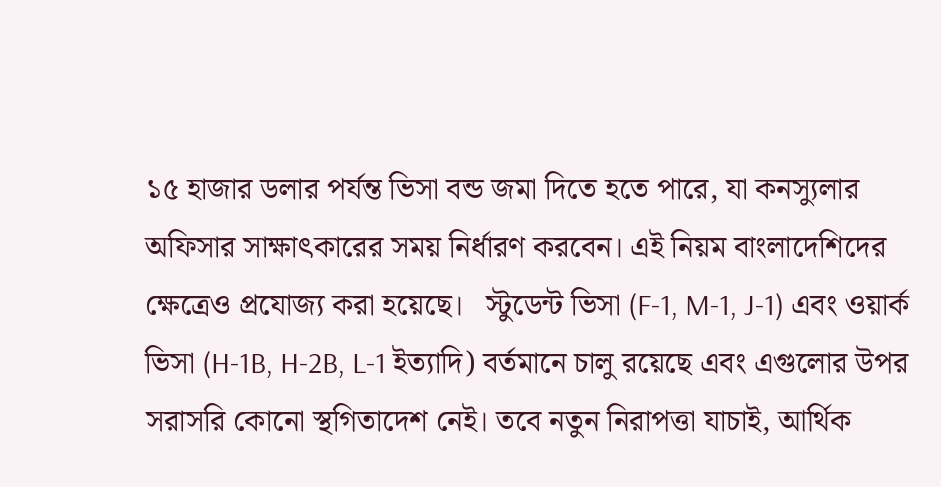১৫ হাজার ডলার পর্যন্ত ভিসা বন্ড জমা দিতে হতে পারে, যা কনস্যুলার অফিসার সাক্ষাৎকারের সময় নির্ধারণ করবেন। এই নিয়ম বাংলাদেশিদের ক্ষেত্রেও প্রযোজ্য করা হয়েছে।   স্টুডেন্ট ভিসা (F-1, M-1, J-1) এবং ওয়ার্ক ভিসা (H-1B, H-2B, L-1 ইত্যাদি) বর্তমানে চালু রয়েছে এবং এগুলোর উপর সরাসরি কোনো স্থগিতাদেশ নেই। তবে নতুন নিরাপত্তা যাচাই, আর্থিক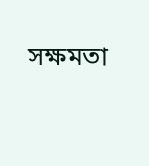সক্ষমতা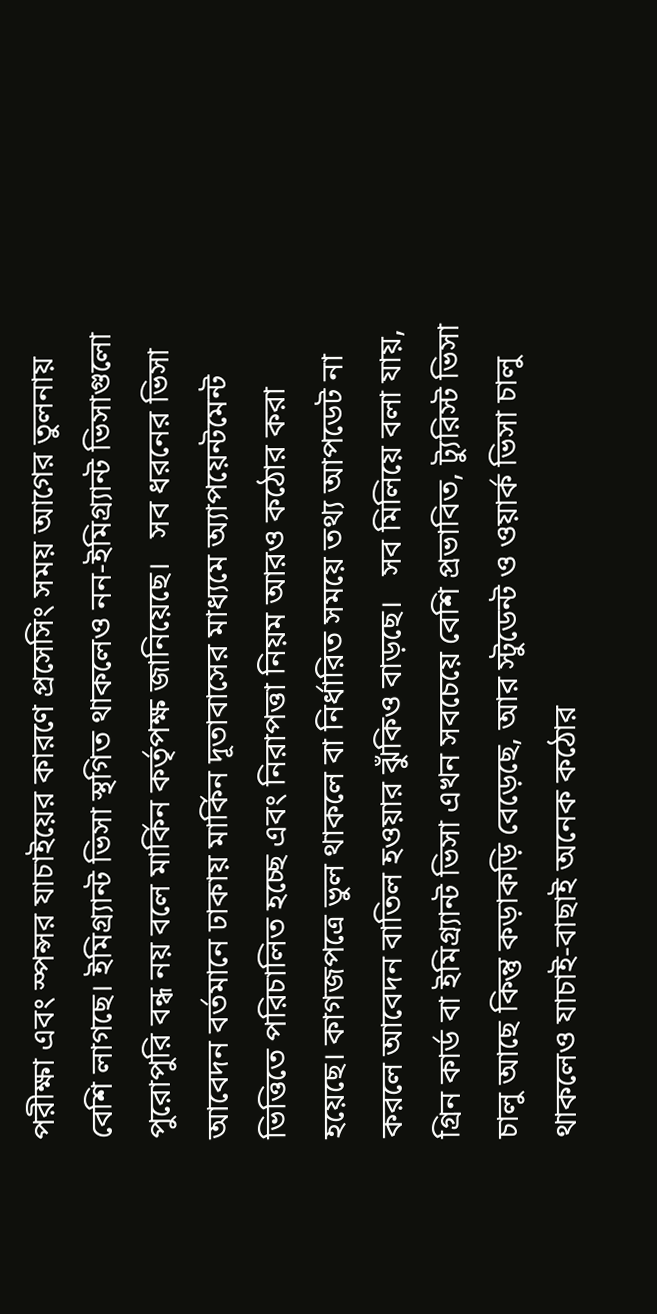পরীক্ষা এবং স্পন্সর যাচাইয়ের কারণে প্রসেসিং সময় আগের তুলনায় বেশি লাগছে। ইমিগ্র্যান্ট ভিসা স্থগিত থাকলেও নন-ইমিগ্র্যান্ট ভিসাগুলো পুরোপুরি বন্ধ নয় বলে মার্কিন কর্তৃপক্ষ জানিয়েছে।   সব ধরনের ভিসা আবেদন বর্তমানে ঢাকায় মার্কিন দূতাবাসের মাধ্যমে অ্যাপয়েন্টমেন্ট ভিত্তিতে পরিচালিত হচ্ছে এবং নিরাপত্তা নিয়ম আরও কঠোর করা হয়েছে। কাগজপত্রে ভুল থাকলে বা নির্ধারিত সময়ে তথ্য আপডেট না করলে আবেদন বাতিল হওয়ার ঝুঁকিও বাড়ছে।   সব মিলিয়ে বলা যায়, গ্রিন কার্ড বা ইমিগ্র্যান্ট ভিসা এখন সবচেয়ে বেশি প্রভাবিত, ট্যুরিস্ট ভিসা চালু আছে কিন্তু কড়াকড়ি বেড়েছে, আর স্টুডেন্ট ও ওয়ার্ক ভিসা চালু থাকলেও যাচাই-বাছাই অনেক কঠোর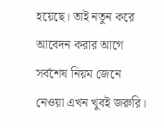হয়েছে। তাই নতুন করে আবেদন করার আগে সর্বশেষ নিয়ম জেনে নেওয়া এখন খুবই জরুরি।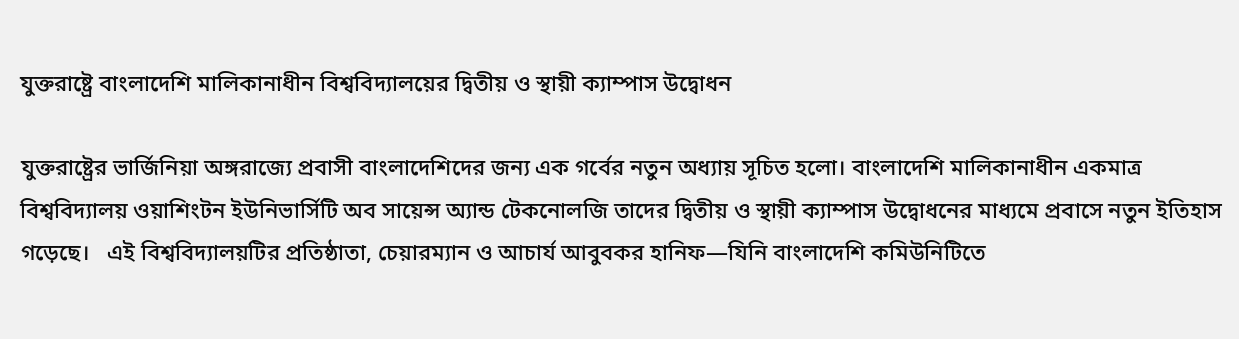যুক্তরাষ্ট্রে বাংলাদেশি মালিকানাধীন বিশ্ববিদ্যালয়ের দ্বিতীয় ও স্থায়ী ক্যাম্পাস উদ্বোধন

যুক্তরাষ্ট্রের ভার্জিনিয়া অঙ্গরাজ্যে প্রবাসী বাংলাদেশিদের জন্য এক গর্বের নতুন অধ্যায় সূচিত হলো। বাংলাদেশি মালিকানাধীন একমাত্র বিশ্ববিদ্যালয় ওয়াশিংটন ইউনিভার্সিটি অব সায়েন্স অ্যান্ড টেকনোলজি তাদের দ্বিতীয় ও স্থায়ী ক্যাম্পাস উদ্বোধনের মাধ্যমে প্রবাসে নতুন ইতিহাস গড়েছে।   এই বিশ্ববিদ্যালয়টির প্রতিষ্ঠাতা, চেয়ারম্যান ও আচার্য আবুবকর হানিফ—যিনি বাংলাদেশি কমিউনিটিতে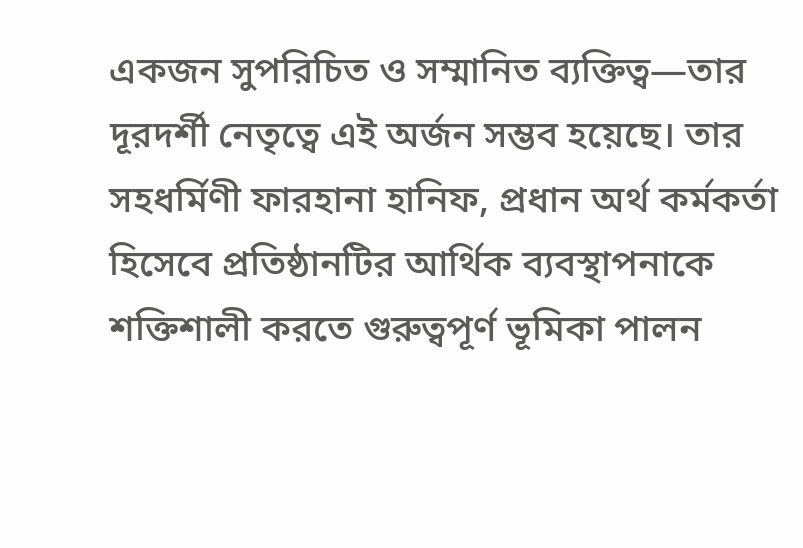একজন সুপরিচিত ও সম্মানিত ব্যক্তিত্ব—তার দূরদর্শী নেতৃত্বে এই অর্জন সম্ভব হয়েছে। তার সহধর্মিণী ফারহানা হানিফ, প্রধান অর্থ কর্মকর্তা হিসেবে প্রতিষ্ঠানটির আর্থিক ব্যবস্থাপনাকে শক্তিশালী করতে গুরুত্বপূর্ণ ভূমিকা পালন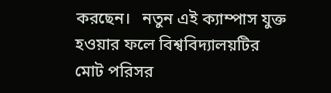করছেন।   নতুন এই ক্যাম্পাস যুক্ত হওয়ার ফলে বিশ্ববিদ্যালয়টির মোট পরিসর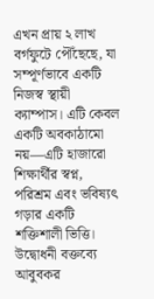এখন প্রায় ২ লাখ বর্গফুটে পৌঁছেছে, যা সম্পূর্ণভাবে একটি নিজস্ব স্থায়ী ক্যাম্পাস। এটি কেবল একটি অবকাঠামো নয়—এটি হাজারো শিক্ষার্থীর স্বপ্ন, পরিশ্রম এবং ভবিষ্যৎ গড়ার একটি শক্তিশালী ভিত্তি।   উদ্বোধনী বক্তব্যে আবুবকর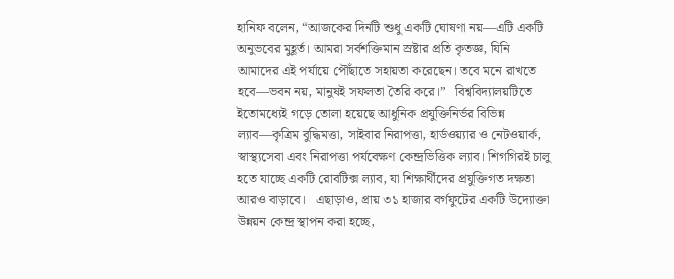হানিফ বলেন, “আজকের দিনটি শুধু একটি ঘোষণা নয়—এটি একটি অনুভবের মুহূর্ত। আমরা সর্বশক্তিমান স্রষ্টার প্রতি কৃতজ্ঞ, যিনি আমাদের এই পর্যায়ে পৌঁছাতে সহায়তা করেছেন। তবে মনে রাখতে হবে—ভবন নয়, মানুষই সফলতা তৈরি করে।”   বিশ্ববিদ্যালয়টিতে ইতোমধ্যেই গড়ে তোলা হয়েছে আধুনিক প্রযুক্তিনির্ভর বিভিন্ন ল্যাব—কৃত্রিম বুদ্ধিমত্তা, সাইবার নিরাপত্তা, হার্ডওয়্যার ও নেটওয়ার্ক, স্বাস্থ্যসেবা এবং নিরাপত্তা পর্যবেক্ষণ কেন্দ্রভিত্তিক ল্যাব। শিগগিরই চালু হতে যাচ্ছে একটি রোবটিক্স ল্যাব, যা শিক্ষার্থীদের প্রযুক্তিগত দক্ষতা আরও বাড়াবে।   এছাড়াও, প্রায় ৩১ হাজার বর্গফুটের একটি উদ্যোক্তা উন্নয়ন কেন্দ্র স্থাপন করা হচ্ছে,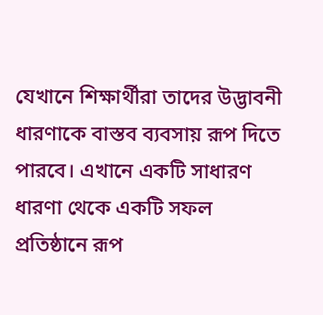যেখানে শিক্ষার্থীরা তাদের উদ্ভাবনী ধারণাকে বাস্তব ব্যবসায় রূপ দিতে পারবে। এখানে একটি সাধারণ ধারণা থেকে একটি সফল প্রতিষ্ঠানে রূপ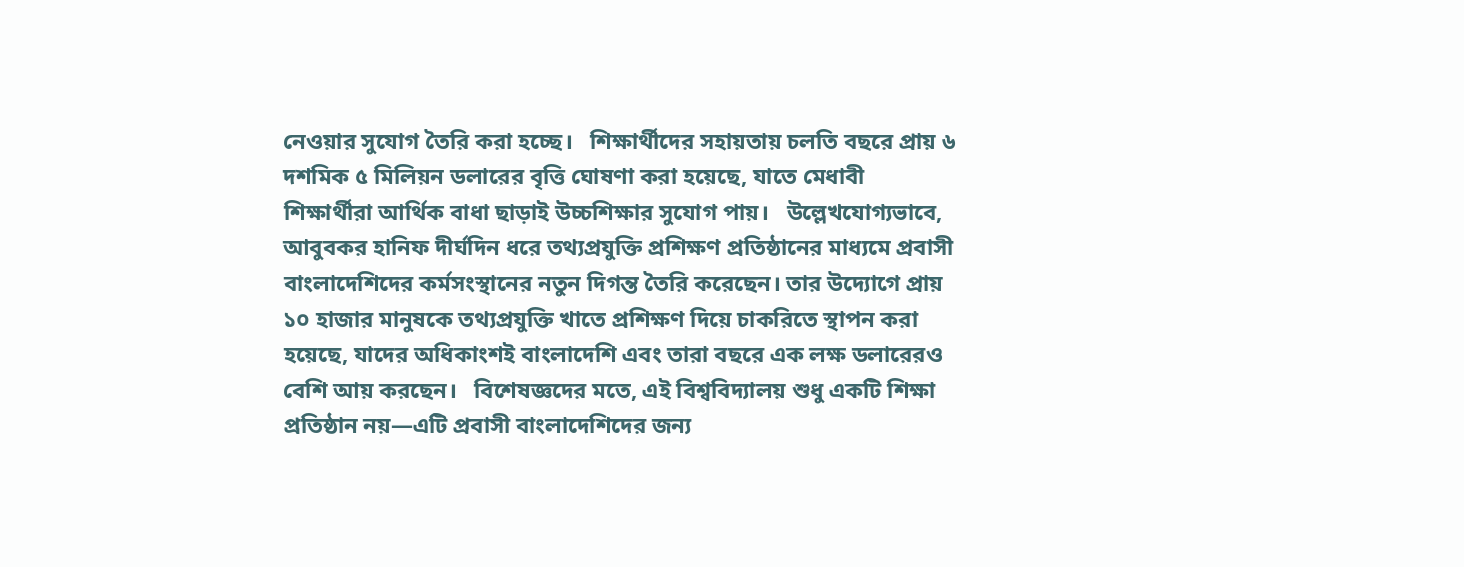নেওয়ার সুযোগ তৈরি করা হচ্ছে।   শিক্ষার্থীদের সহায়তায় চলতি বছরে প্রায় ৬ দশমিক ৫ মিলিয়ন ডলারের বৃত্তি ঘোষণা করা হয়েছে, যাতে মেধাবী শিক্ষার্থীরা আর্থিক বাধা ছাড়াই উচ্চশিক্ষার সুযোগ পায়।   উল্লেখযোগ্যভাবে, আবুবকর হানিফ দীর্ঘদিন ধরে তথ্যপ্রযুক্তি প্রশিক্ষণ প্রতিষ্ঠানের মাধ্যমে প্রবাসী বাংলাদেশিদের কর্মসংস্থানের নতুন দিগন্ত তৈরি করেছেন। তার উদ্যোগে প্রায় ১০ হাজার মানুষকে তথ্যপ্রযুক্তি খাতে প্রশিক্ষণ দিয়ে চাকরিতে স্থাপন করা হয়েছে, যাদের অধিকাংশই বাংলাদেশি এবং তারা বছরে এক লক্ষ ডলারেরও বেশি আয় করছেন।   বিশেষজ্ঞদের মতে, এই বিশ্ববিদ্যালয় শুধু একটি শিক্ষা প্রতিষ্ঠান নয়—এটি প্রবাসী বাংলাদেশিদের জন্য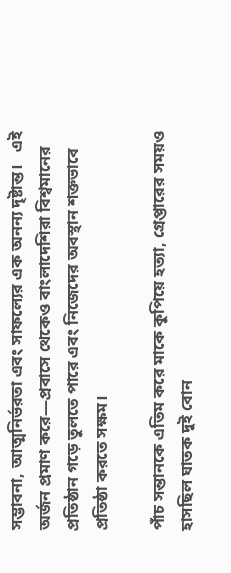সম্ভাবনা, আত্মনির্ভরতা এবং সাফল্যের এক অনন্য দৃষ্টান্ত।   এই অর্জন প্রমাণ করে—প্রবাসে থেকেও বাংলাদেশিরা বিশ্বমানের প্রতিষ্ঠান গড়ে তুলতে পারে এবং নিজেদের অবস্থান শক্তভাবে প্রতিষ্ঠা করতে সক্ষম।

পাঁচ সন্তানকে এতিম করে মাকে কুপিয়ে হত্যা, গ্রেপ্তারের সময়ও হাসছিল ঘাতক দুই বোন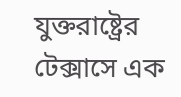যুক্তরাষ্ট্রের টেক্সাসে এক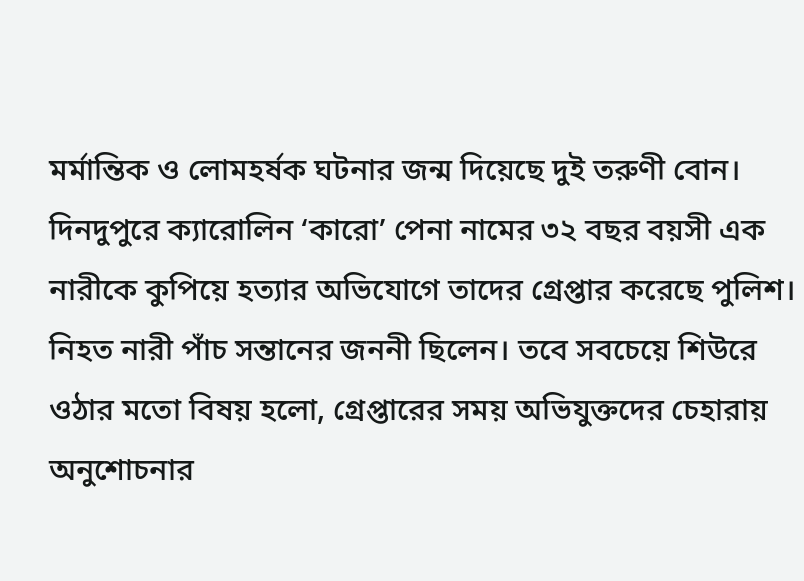মর্মান্তিক ও লোমহর্ষক ঘটনার জন্ম দিয়েছে দুই তরুণী বোন। দিনদুপুরে ক্যারোলিন ‘কারো’ পেনা নামের ৩২ বছর বয়সী এক নারীকে কুপিয়ে হত্যার অভিযোগে তাদের গ্রেপ্তার করেছে পুলিশ। নিহত নারী পাঁচ সন্তানের জননী ছিলেন। তবে সবচেয়ে শিউরে ওঠার মতো বিষয় হলো, গ্রেপ্তারের সময় অভিযুক্তদের চেহারায় অনুশোচনার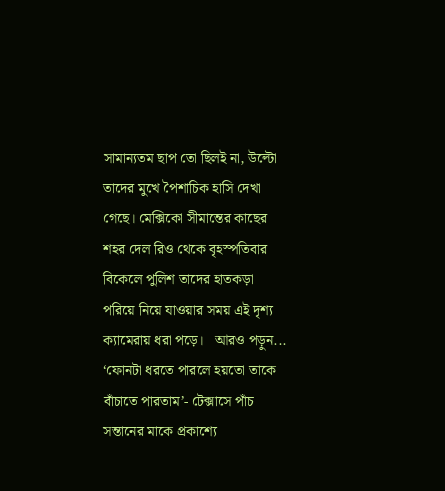সামান্যতম ছাপ তো ছিলই না, উল্টো তাদের মুখে পৈশাচিক হাসি দেখা গেছে। মেক্সিকো সীমান্তের কাছের শহর দেল রিও থেকে বৃহস্পতিবার বিকেলে পুলিশ তাদের হাতকড়া পরিয়ে নিয়ে যাওয়ার সময় এই দৃশ্য ক্যামেরায় ধরা পড়ে।   আরও পড়ুন... ‘ফোনটা ধরতে পারলে হয়তো তাকে বাঁচাতে পারতাম’- টেক্সাসে পাঁচ সন্তানের মাকে প্রকাশ্যে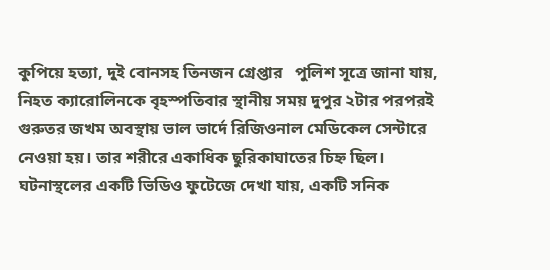কুপিয়ে হত্যা, দুই বোনসহ তিনজন গ্রেপ্তার   পুলিশ সূত্রে জানা যায়, নিহত ক্যারোলিনকে বৃহস্পতিবার স্থানীয় সময় দুপুর ২টার পরপরই গুরুতর জখম অবস্থায় ভাল ভার্দে রিজিওনাল মেডিকেল সেন্টারে নেওয়া হয়। তার শরীরে একাধিক ছুরিকাঘাতের চিহ্ন ছিল। ঘটনাস্থলের একটি ভিডিও ফুটেজে দেখা যায়, একটি সনিক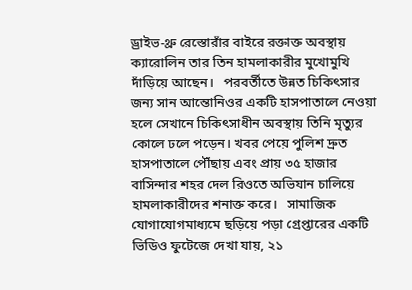ড্রাইভ-থ্রু রেস্তোরাঁর বাইরে রক্তাক্ত অবস্থায় ক্যারোলিন তার তিন হামলাকারীর মুখোমুখি দাঁড়িয়ে আছেন।   পরবর্তীতে উন্নত চিকিৎসার জন্য সান আন্তোনিওর একটি হাসপাতালে নেওয়া হলে সেখানে চিকিৎসাধীন অবস্থায় তিনি মৃত্যুর কোলে ঢলে পড়েন। খবর পেয়ে পুলিশ দ্রুত হাসপাতালে পৌঁছায় এবং প্রায় ৩৫ হাজার বাসিন্দার শহর দেল রিওতে অভিযান চালিয়ে হামলাকারীদের শনাক্ত করে।   সামাজিক যোগাযোগমাধ্যমে ছড়িয়ে পড়া গ্রেপ্তারের একটি ভিডিও ফুটেজে দেখা যায়, ২১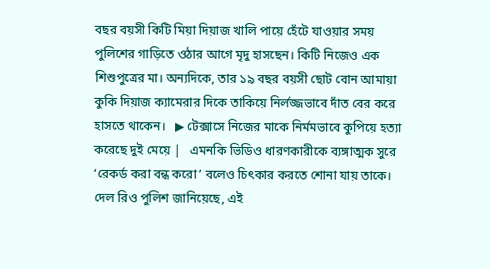বছর বয়সী কিটি মিয়া দিয়াজ খালি পায়ে হেঁটে যাওয়ার সময় পুলিশের গাড়িতে ওঠার আগে মৃদু হাসছেন। কিটি নিজেও এক শিশুপুত্রের মা। অন্যদিকে, তার ১৯ বছর বয়সী ছোট বোন আমায়া কুকি দিয়াজ ক্যামেরার দিকে তাকিয়ে নির্লজ্জভাবে দাঁত বের করে হাসতে থাকেন।   ▶ টেক্সাসে নিজের মাকে নির্মমভাবে কুপিয়ে হত্যা করেছে দুই মেয়ে |   এমনকি ভিডিও ধারণকারীকে ব্যঙ্গাত্মক সুরে ‘রেকর্ড করা বন্ধ করো’ বলেও চিৎকার করতে শোনা যায় তাকে। দেল রিও পুলিশ জানিয়েছে, এই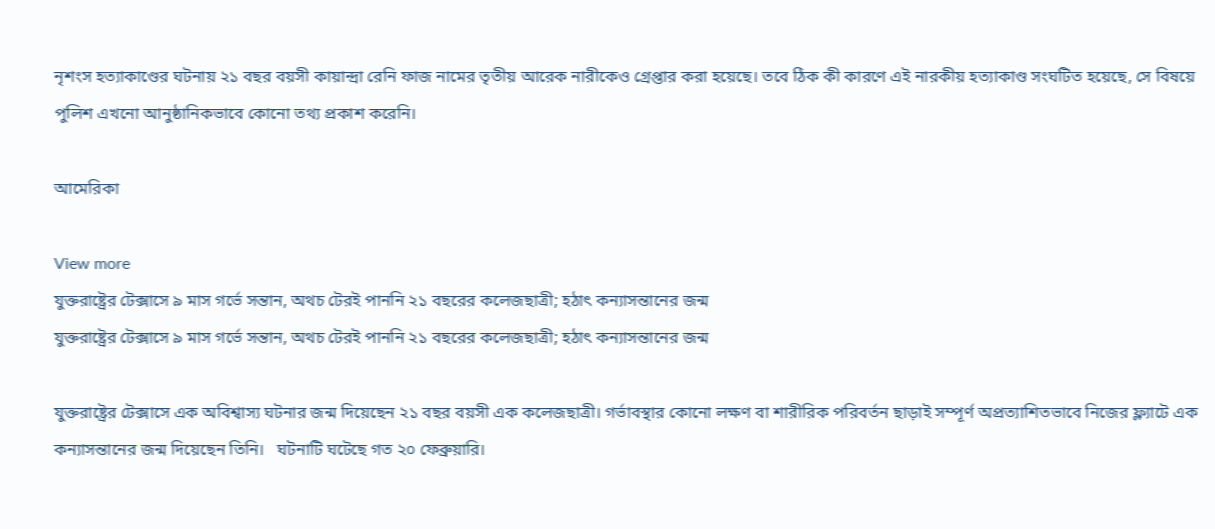নৃশংস হত্যাকাণ্ডের ঘটনায় ২১ বছর বয়সী কায়ান্দ্রা রেনি ফাজ নামের তৃতীয় আরেক নারীকেও গ্রেপ্তার করা হয়েছে। তবে ঠিক কী কারণে এই নারকীয় হত্যাকাণ্ড সংঘটিত হয়েছে, সে বিষয়ে পুলিশ এখনো আনুষ্ঠানিকভাবে কোনো তথ্য প্রকাশ করেনি।

আমেরিকা

View more
যুক্তরাষ্ট্রের টেক্সাসে ৯ মাস গর্ভে সন্তান, অথচ টেরই পাননি ২১ বছরের কলেজছাত্রী; হঠাৎ কন্যাসন্তানের জন্ম
যুক্তরাষ্ট্রের টেক্সাসে ৯ মাস গর্ভে সন্তান, অথচ টেরই পাননি ২১ বছরের কলেজছাত্রী; হঠাৎ কন্যাসন্তানের জন্ম

যুক্তরাষ্ট্রের টেক্সাসে এক অবিশ্বাস্য ঘটনার জন্ম দিয়েছেন ২১ বছর বয়সী এক কলেজছাত্রী। গর্ভাবস্থার কোনো লক্ষণ বা শারীরিক পরিবর্তন ছাড়াই সম্পূর্ণ অপ্রত্যাশিতভাবে নিজের ফ্ল্যাটে এক কন্যাসন্তানের জন্ম দিয়েছেন তিনি।   ঘটনাটি ঘটেছে গত ২০ ফেব্রুয়ারি।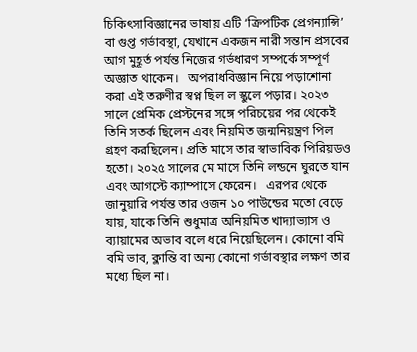চিকিৎসাবিজ্ঞানের ভাষায় এটি ‘ক্রিপটিক প্রেগন্যান্সি’ বা গুপ্ত গর্ভাবস্থা, যেখানে একজন নারী সন্তান প্রসবের আগ মুহূর্ত পর্যন্ত নিজের গর্ভধারণ সম্পর্কে সম্পূর্ণ অজ্ঞাত থাকেন।   অপরাধবিজ্ঞান নিয়ে পড়াশোনা করা এই তরুণীর স্বপ্ন ছিল ল স্কুলে পড়ার। ২০২৩ সালে প্রেমিক প্রেস্টনের সঙ্গে পরিচয়ের পর থেকেই তিনি সতর্ক ছিলেন এবং নিয়মিত জন্মনিয়ন্ত্রণ পিল গ্রহণ করছিলেন। প্রতি মাসে তার স্বাভাবিক পিরিয়ডও হতো। ২০২৫ সালের মে মাসে তিনি লন্ডনে ঘুরতে যান এবং আগস্টে ক্যাম্পাসে ফেরেন।   এরপর থেকে জানুয়ারি পর্যন্ত তার ওজন ১০ পাউন্ডের মতো বেড়ে যায়, যাকে তিনি শুধুমাত্র অনিয়মিত খাদ্যাভ্যাস ও ব্যায়ামের অভাব বলে ধরে নিয়েছিলেন। কোনো বমি বমি ভাব, ক্লান্তি বা অন্য কোনো গর্ভাবস্থার লক্ষণ তার মধ্যে ছিল না।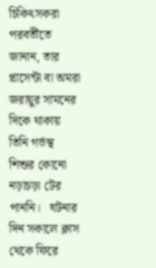চিকিৎসকরা পরবর্তীতে জানান, তার প্লাসেন্টা বা অমরা জরায়ুর সামনের দিকে থাকায় তিনি গর্ভস্থ শিশুর কোনো নড়াচড়া টের পাননি।   ঘটনার দিন সকালে ক্লাস থেকে ফিরে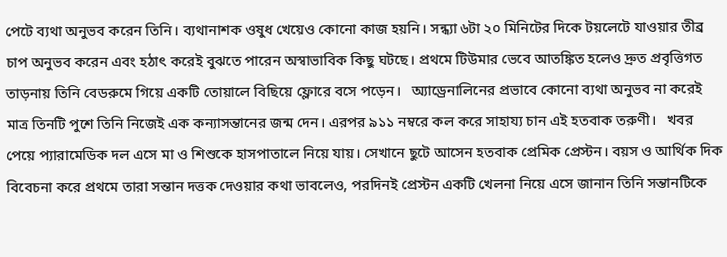পেটে ব্যথা অনুভব করেন তিনি। ব্যথানাশক ওষুধ খেয়েও কোনো কাজ হয়নি। সন্ধ্যা ৬টা ২০ মিনিটের দিকে টয়লেটে যাওয়ার তীব্র চাপ অনুভব করেন এবং হঠাৎ করেই বুঝতে পারেন অস্বাভাবিক কিছু ঘটছে। প্রথমে টিউমার ভেবে আতঙ্কিত হলেও দ্রুত প্রবৃত্তিগত তাড়নায় তিনি বেডরুমে গিয়ে একটি তোয়ালে বিছিয়ে ফ্লোরে বসে পড়েন।   অ্যাড্রেনালিনের প্রভাবে কোনো ব্যথা অনুভব না করেই মাত্র তিনটি পুশে তিনি নিজেই এক কন্যাসন্তানের জন্ম দেন। এরপর ৯১১ নম্বরে কল করে সাহায্য চান এই হতবাক তরুণী।   খবর পেয়ে প্যারামেডিক দল এসে মা ও শিশুকে হাসপাতালে নিয়ে যায়। সেখানে ছুটে আসেন হতবাক প্রেমিক প্রেস্টন। বয়স ও আর্থিক দিক বিবেচনা করে প্রথমে তারা সন্তান দত্তক দেওয়ার কথা ভাবলেও, পরদিনই প্রেস্টন একটি খেলনা নিয়ে এসে জানান তিনি সন্তানটিকে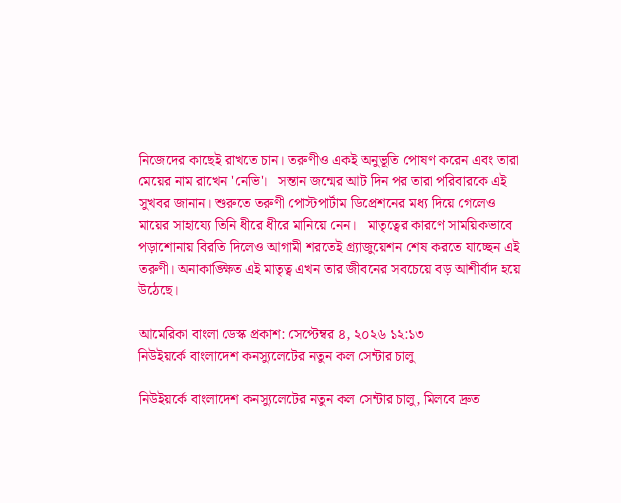নিজেদের কাছেই রাখতে চান। তরুণীও একই অনুভূতি পোষণ করেন এবং তারা মেয়ের নাম রাখেন 'নেভি'।   সন্তান জন্মের আট দিন পর তারা পরিবারকে এই সুখবর জানান। শুরুতে তরুণী পোস্টপার্টাম ডিপ্রেশনের মধ্য দিয়ে গেলেও মায়ের সাহায্যে তিনি ধীরে ধীরে মানিয়ে নেন।   মাতৃত্বের কারণে সাময়িকভাবে পড়াশোনায় বিরতি দিলেও আগামী শরতেই গ্র্যাজুয়েশন শেষ করতে যাচ্ছেন এই তরুণী। অনাকাঙ্ক্ষিত এই মাতৃত্ব এখন তার জীবনের সবচেয়ে বড় আশীর্বাদ হয়ে উঠেছে।

আমেরিকা বাংলা ডেস্ক প্রকাশ: সেপ্টেম্বর ৪, ২০২৬ ১২:১৩
নিউইয়র্কে বাংলাদেশ কনস্যুলেটের নতুন কল সেন্টার চালু

নিউইয়র্কে বাংলাদেশ কনস্যুলেটের নতুন কল সেন্টার চালু, মিলবে দ্রুত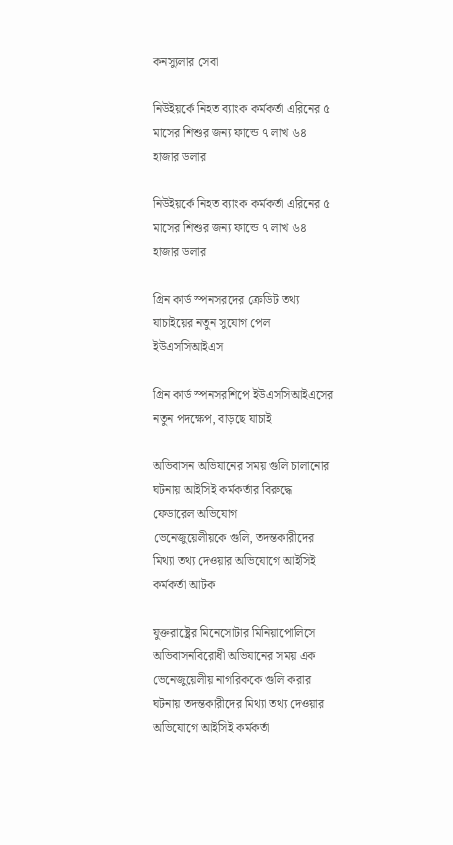কনস্যুলার সেবা

নিউইয়র্কে নিহত ব্যাংক কর্মকর্তা এরিনের ৫ মাসের শিশুর জন্য ফান্ডে ৭ লাখ ৬৪ হাজার ডলার

নিউইয়র্কে নিহত ব্যাংক কর্মকর্তা এরিনের ৫ মাসের শিশুর জন্য ফান্ডে ৭ লাখ ৬৪ হাজার ডলার

গ্রিন কার্ড স্পনসরদের ক্রেডিট তথ্য যাচাইয়ের নতুন সুযোগ পেল ইউএসসিআইএস

গ্রিন কার্ড স্পনসরশিপে ইউএসসিআইএসের নতুন পদক্ষেপ, বাড়ছে যাচাই

অভিবাসন অভিযানের সময় গুলি চালানোর ঘটনায় আইসিই কর্মকর্তার বিরুদ্ধে ফেডারেল অভিযোগ
ভেনেজুয়েলীয়কে গুলি, তদন্তকারীদের মিথ্যা তথ্য দেওয়ার অভিযোগে আইসিই কর্মকর্তা আটক

যুক্তরাষ্ট্রের মিনেসোটার মিনিয়াপোলিসে অভিবাসনবিরোধী অভিযানের সময় এক ভেনেজুয়েলীয় নাগরিককে গুলি করার ঘটনায় তদন্তকারীদের মিথ্যা তথ্য দেওয়ার অভিযোগে আইসিই কর্মকর্তা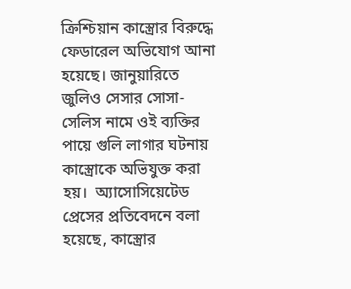ক্রিশ্চিয়ান কাস্ত্রোর বিরুদ্ধে ফেডারেল অভিযোগ আনা হয়েছে। জানুয়ারিতে জুলিও সেসার সোসা-সেলিস নামে ওই ব্যক্তির পায়ে গুলি লাগার ঘটনায় কাস্ত্রোকে অভিযুক্ত করা হয়।  অ্যাসোসিয়েটেড প্রেসের প্রতিবেদনে বলা হয়েছে, কাস্ত্রোর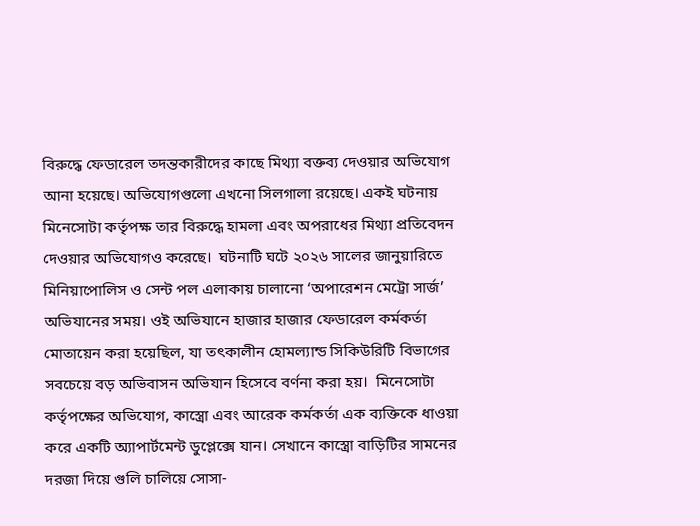বিরুদ্ধে ফেডারেল তদন্তকারীদের কাছে মিথ্যা বক্তব্য দেওয়ার অভিযোগ আনা হয়েছে। অভিযোগগুলো এখনো সিলগালা রয়েছে। একই ঘটনায় মিনেসোটা কর্তৃপক্ষ তার বিরুদ্ধে হামলা এবং অপরাধের মিথ্যা প্রতিবেদন দেওয়ার অভিযোগও করেছে।  ঘটনাটি ঘটে ২০২৬ সালের জানুয়ারিতে মিনিয়াপোলিস ও সেন্ট পল এলাকায় চালানো ‘অপারেশন মেট্রো সার্জ’ অভিযানের সময়। ওই অভিযানে হাজার হাজার ফেডারেল কর্মকর্তা মোতায়েন করা হয়েছিল, যা তৎকালীন হোমল্যান্ড সিকিউরিটি বিভাগের সবচেয়ে বড় অভিবাসন অভিযান হিসেবে বর্ণনা করা হয়।  মিনেসোটা কর্তৃপক্ষের অভিযোগ, কাস্ত্রো এবং আরেক কর্মকর্তা এক ব্যক্তিকে ধাওয়া করে একটি অ্যাপার্টমেন্ট ডুপ্লেক্সে যান। সেখানে কাস্ত্রো বাড়িটির সামনের দরজা দিয়ে গুলি চালিয়ে সোসা-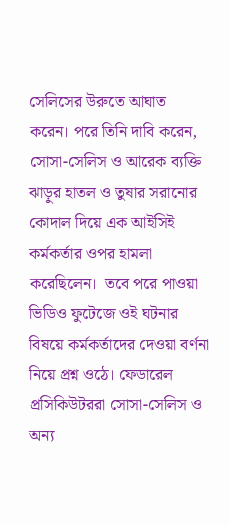সেলিসের উরুতে আঘাত করেন। পরে তিনি দাবি করেন, সোসা-সেলিস ও আরেক ব্যক্তি ঝাড়ুর হাতল ও তুষার সরানোর কোদাল দিয়ে এক আইসিই কর্মকর্তার ওপর হামলা করেছিলেন।  তবে পরে পাওয়া ভিডিও ফুটেজে ওই ঘটনার বিষয়ে কর্মকর্তাদের দেওয়া বর্ণনা নিয়ে প্রশ্ন ওঠে। ফেডারেল প্রসিকিউটররা সোসা-সেলিস ও অন্য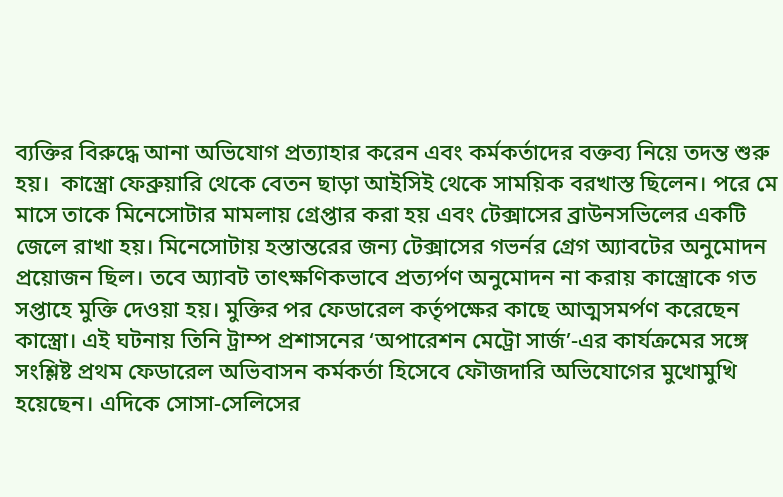ব্যক্তির বিরুদ্ধে আনা অভিযোগ প্রত্যাহার করেন এবং কর্মকর্তাদের বক্তব্য নিয়ে তদন্ত শুরু হয়।  কাস্ত্রো ফেব্রুয়ারি থেকে বেতন ছাড়া আইসিই থেকে সাময়িক বরখাস্ত ছিলেন। পরে মে মাসে তাকে মিনেসোটার মামলায় গ্রেপ্তার করা হয় এবং টেক্সাসের ব্রাউনসভিলের একটি জেলে রাখা হয়। মিনেসোটায় হস্তান্তরের জন্য টেক্সাসের গভর্নর গ্রেগ অ্যাবটের অনুমোদন প্রয়োজন ছিল। তবে অ্যাবট তাৎক্ষণিকভাবে প্রত্যর্পণ অনুমোদন না করায় কাস্ত্রোকে গত সপ্তাহে মুক্তি দেওয়া হয়। মুক্তির পর ফেডারেল কর্তৃপক্ষের কাছে আত্মসমর্পণ করেছেন কাস্ত্রো। এই ঘটনায় তিনি ট্রাম্প প্রশাসনের ‘অপারেশন মেট্রো সার্জ’-এর কার্যক্রমের সঙ্গে সংশ্লিষ্ট প্রথম ফেডারেল অভিবাসন কর্মকর্তা হিসেবে ফৌজদারি অভিযোগের মুখোমুখি হয়েছেন। এদিকে সোসা-সেলিসের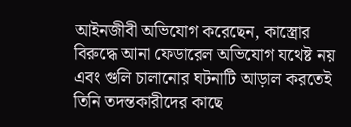আইনজীবী অভিযোগ করেছেন, কাস্ত্রোর বিরুদ্ধে আনা ফেডারেল অভিযোগ যথেষ্ট নয় এবং গুলি চালানোর ঘটনাটি আড়াল করতেই তিনি তদন্তকারীদের কাছে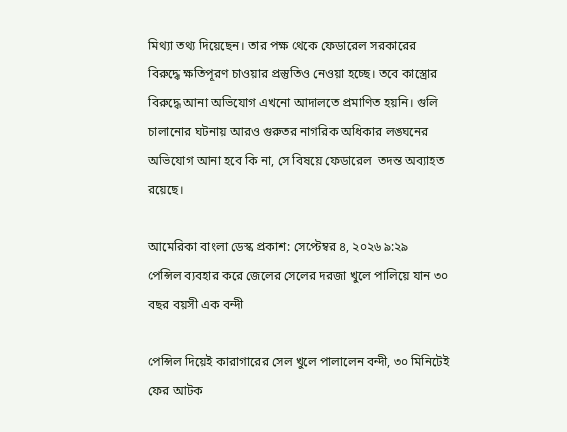মিথ্যা তথ্য দিয়েছেন। তার পক্ষ থেকে ফেডারেল সরকারের বিরুদ্ধে ক্ষতিপূরণ চাওয়ার প্রস্তুতিও নেওয়া হচ্ছে। তবে কাস্ত্রোর বিরুদ্ধে আনা অভিযোগ এখনো আদালতে প্রমাণিত হয়নি। গুলি চালানোর ঘটনায় আরও গুরুতর নাগরিক অধিকার লঙ্ঘনের অভিযোগ আনা হবে কি না, সে বিষয়ে ফেডারেল  তদন্ত অব্যাহত রয়েছে।

আমেরিকা বাংলা ডেস্ক প্রকাশ: সেপ্টেম্বর ৪, ২০২৬ ৯:২৯
পেন্সিল ব্যবহার করে জেলের সেলের দরজা খুলে পালিয়ে যান ৩০ বছর বয়সী এক বন্দী

পেন্সিল দিয়েই কারাগারের সেল খুলে পালালেন বন্দী, ৩০ মিনিটেই ফের আটক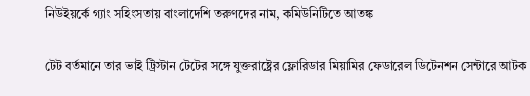নিউইয়র্কে গ্যাং সহিংসতায় বাংলাদেশি তরুণদের নাম, কমিউনিটিতে আতঙ্ক

টেট বর্তমানে তার ভাই ট্রিস্টান টেটের সঙ্গে যুক্তরাষ্ট্রের ফ্লোরিডার মিয়ামির ফেডারেল ডিটেনশন সেন্টারে আটক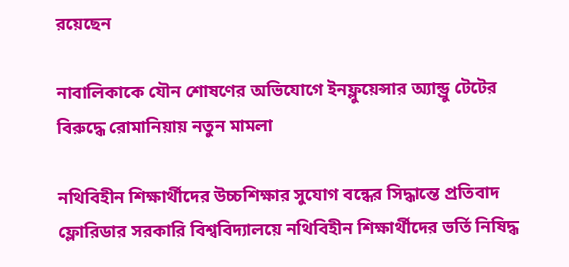রয়েছেন

নাবালিকাকে যৌন শোষণের অভিযোগে ইনফ্লুয়েন্সার অ্যান্ড্রু টেটের বিরুদ্ধে রোমানিয়ায় নতুন মামলা

নথিবিহীন শিক্ষার্থীদের উচ্চশিক্ষার সুযোগ বন্ধের সিদ্ধান্তে প্রতিবাদ
ফ্লোরিডার সরকারি বিশ্ববিদ্যালয়ে নথিবিহীন শিক্ষার্থীদের ভর্তি নিষিদ্ধ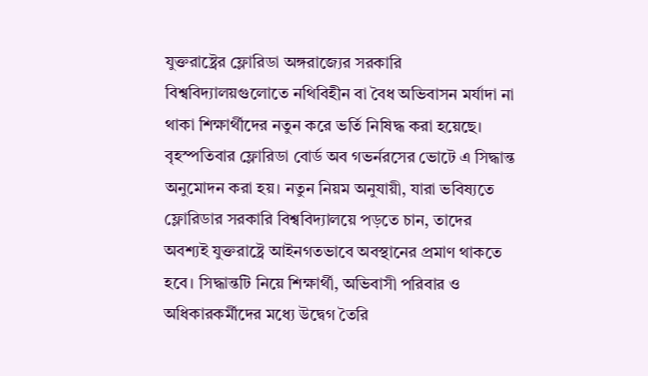যুক্তরাষ্ট্রের ফ্লোরিডা অঙ্গরাজ্যের সরকারি বিশ্ববিদ্যালয়গুলোতে নথিবিহীন বা বৈধ অভিবাসন মর্যাদা না থাকা শিক্ষার্থীদের নতুন করে ভর্তি নিষিদ্ধ করা হয়েছে। বৃহস্পতিবার ফ্লোরিডা বোর্ড অব গভর্নরসের ভোটে এ সিদ্ধান্ত অনুমোদন করা হয়। নতুন নিয়ম অনুযায়ী, যারা ভবিষ্যতে ফ্লোরিডার সরকারি বিশ্ববিদ্যালয়ে পড়তে চান, তাদের অবশ্যই যুক্তরাষ্ট্রে আইনগতভাবে অবস্থানের প্রমাণ থাকতে হবে। সিদ্ধান্তটি নিয়ে শিক্ষার্থী, অভিবাসী পরিবার ও অধিকারকর্মীদের মধ্যে উদ্বেগ তৈরি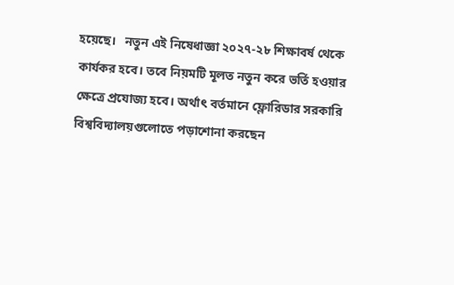হয়েছে।   নতুন এই নিষেধাজ্ঞা ২০২৭-২৮ শিক্ষাবর্ষ থেকে কার্যকর হবে। তবে নিয়মটি মূলত নতুন করে ভর্তি হওয়ার ক্ষেত্রে প্রযোজ্য হবে। অর্থাৎ বর্তমানে ফ্লোরিডার সরকারি বিশ্ববিদ্যালয়গুলোতে পড়াশোনা করছেন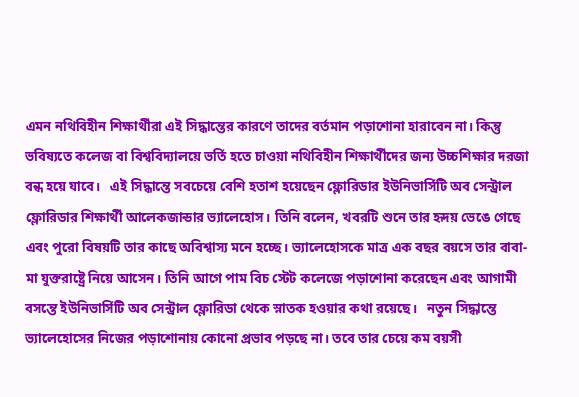এমন নথিবিহীন শিক্ষার্থীরা এই সিদ্ধান্তের কারণে তাদের বর্তমান পড়াশোনা হারাবেন না। কিন্তু ভবিষ্যতে কলেজ বা বিশ্ববিদ্যালয়ে ভর্তি হতে চাওয়া নথিবিহীন শিক্ষার্থীদের জন্য উচ্চশিক্ষার দরজা বন্ধ হয়ে যাবে।   এই সিদ্ধান্তে সবচেয়ে বেশি হতাশ হয়েছেন ফ্লোরিডার ইউনিভার্সিটি অব সেন্ট্রাল ফ্লোরিডার শিক্ষার্থী আলেকজান্ডার ভ্যালেহোস। তিনি বলেন, খবরটি শুনে তার হৃদয় ভেঙে গেছে এবং পুরো বিষয়টি তার কাছে অবিশ্বাস্য মনে হচ্ছে। ভ্যালেহোসকে মাত্র এক বছর বয়সে তার বাবা-মা যুক্তরাষ্ট্রে নিয়ে আসেন। তিনি আগে পাম বিচ স্টেট কলেজে পড়াশোনা করেছেন এবং আগামী বসন্তে ইউনিভার্সিটি অব সেন্ট্রাল ফ্লোরিডা থেকে স্নাতক হওয়ার কথা রয়েছে।   নতুন সিদ্ধান্তে ভ্যালেহোসের নিজের পড়াশোনায় কোনো প্রভাব পড়ছে না। তবে তার চেয়ে কম বয়সী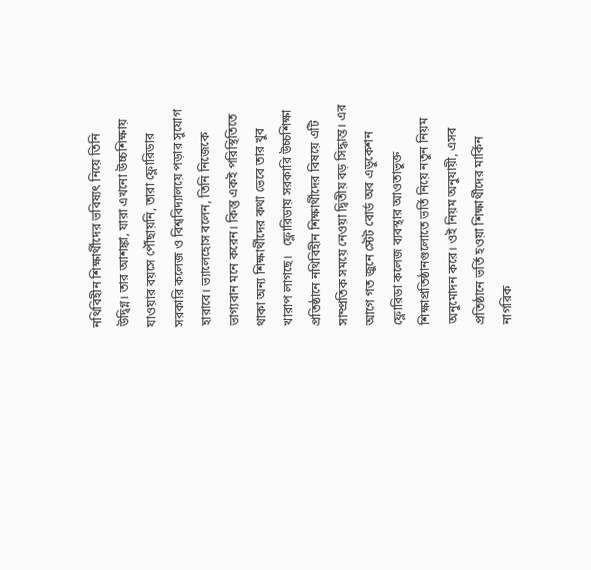নথিবিহীন শিক্ষার্থীদের ভবিষ্যৎ নিয়ে তিনি উদ্বিগ্ন। তার আশঙ্কা, যারা এখনো উচ্চশিক্ষায় যাওয়ার বয়সে পৌঁছায়নি, তারা ফ্লোরিডার সরকারি কলেজ ও বিশ্ববিদ্যালয়ে পড়ার সুযোগ হারাবে। ভ্যালেহোস বলেন, তিনি নিজেকে ভাগ্যবান মনে করেন। কিন্তু একই পরিস্থিতিতে থাকা অন্য শিক্ষার্থীদের কথা ভেবে তার খুব খারাপ লাগছে।   ফ্লোরিডায় সরকারি উচ্চশিক্ষা প্রতিষ্ঠানে নথিবিহীন শিক্ষার্থীদের বিষয়ে এটি সাম্প্রতিক সময়ে নেওয়া দ্বিতীয় বড় সিদ্ধান্ত। এর আগে গত জুনে স্টেট বোর্ড অব এডুকেশন ফ্লোরিডা কলেজ ব্যবস্থার আওতাভুক্ত শিক্ষাপ্রতিষ্ঠানগুলোতে ভর্তি নিয়ে নতুন নিয়ম অনুমোদন করে। ওই নিয়ম অনুযায়ী, এসব প্রতিষ্ঠানে ভর্তি হওয়া শিক্ষার্থীদের মার্কিন নাগরিক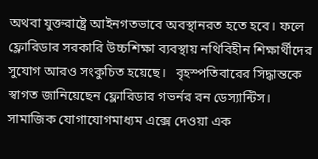অথবা যুক্তরাষ্ট্রে আইনগতভাবে অবস্থানরত হতে হবে। ফলে ফ্লোরিডার সরকারি উচ্চশিক্ষা ব্যবস্থায় নথিবিহীন শিক্ষার্থীদের সুযোগ আরও সংকুচিত হয়েছে।   বৃহস্পতিবারের সিদ্ধান্তকে স্বাগত জানিয়েছেন ফ্লোরিডার গভর্নর রন ডেস্যান্টিস। সামাজিক যোগাযোগমাধ্যম এক্সে দেওয়া এক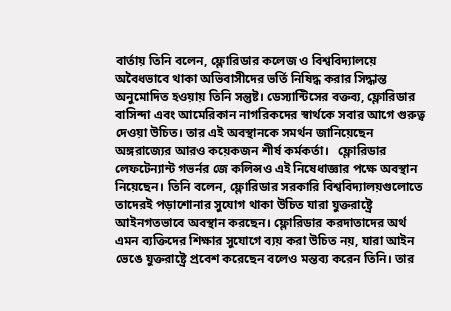বার্তায় তিনি বলেন, ফ্লোরিডার কলেজ ও বিশ্ববিদ্যালয়ে অবৈধভাবে থাকা অভিবাসীদের ভর্তি নিষিদ্ধ করার সিদ্ধান্ত অনুমোদিত হওয়ায় তিনি সন্তুষ্ট। ডেস্যান্টিসের বক্তব্য, ফ্লোরিডার বাসিন্দা এবং আমেরিকান নাগরিকদের স্বার্থকে সবার আগে গুরুত্ব দেওয়া উচিত। তার এই অবস্থানকে সমর্থন জানিয়েছেন অঙ্গরাজ্যের আরও কয়েকজন শীর্ষ কর্মকর্তা।   ফ্লোরিডার লেফটেন্যান্ট গভর্নর জে কলিন্সও এই নিষেধাজ্ঞার পক্ষে অবস্থান নিয়েছেন। তিনি বলেন, ফ্লোরিডার সরকারি বিশ্ববিদ্যালয়গুলোতে তাদেরই পড়াশোনার সুযোগ থাকা উচিত যারা যুক্তরাষ্ট্রে আইনগতভাবে অবস্থান করছেন। ফ্লোরিডার করদাতাদের অর্থ এমন ব্যক্তিদের শিক্ষার সুযোগে ব্যয় করা উচিত নয়, যারা আইন ভেঙে যুক্তরাষ্ট্রে প্রবেশ করেছেন বলেও মন্তব্য করেন তিনি। তার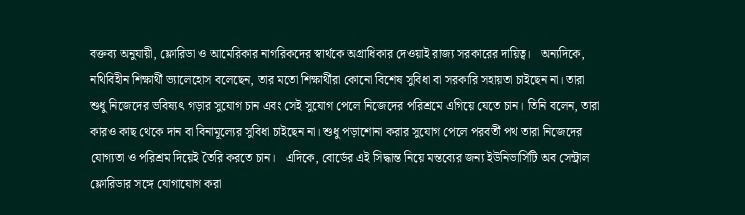বক্তব্য অনুযায়ী, ফ্লোরিডা ও আমেরিকার নাগরিকদের স্বার্থকে অগ্রাধিকার দেওয়াই রাজ্য সরকারের দায়িত্ব।   অন্যদিকে, নথিবিহীন শিক্ষার্থী ভ্যালেহোস বলেছেন, তার মতো শিক্ষার্থীরা কোনো বিশেষ সুবিধা বা সরকারি সহায়তা চাইছেন না। তারা শুধু নিজেদের ভবিষ্যৎ গড়ার সুযোগ চান এবং সেই সুযোগ পেলে নিজেদের পরিশ্রমে এগিয়ে যেতে চান। তিনি বলেন, তারা কারও কাছ থেকে দান বা বিনামূল্যের সুবিধা চাইছেন না। শুধু পড়াশোনা করার সুযোগ পেলে পরবর্তী পথ তারা নিজেদের যোগ্যতা ও পরিশ্রম দিয়েই তৈরি করতে চান।   এদিকে, বোর্ডের এই সিদ্ধান্ত নিয়ে মন্তব্যের জন্য ইউনিভার্সিটি অব সেন্ট্রাল ফ্লোরিডার সঙ্গে যোগাযোগ করা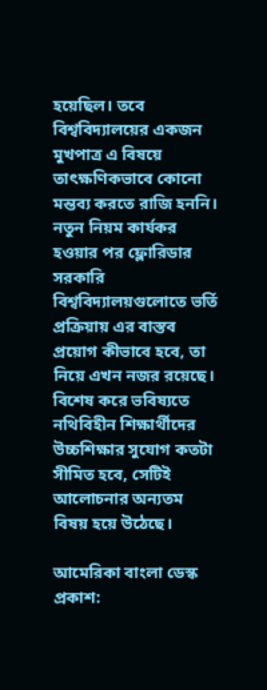হয়েছিল। তবে বিশ্ববিদ্যালয়ের একজন মুখপাত্র এ বিষয়ে তাৎক্ষণিকভাবে কোনো মন্তব্য করতে রাজি হননি। নতুন নিয়ম কার্যকর হওয়ার পর ফ্লোরিডার সরকারি বিশ্ববিদ্যালয়গুলোতে ভর্তি প্রক্রিয়ায় এর বাস্তব প্রয়োগ কীভাবে হবে, তা নিয়ে এখন নজর রয়েছে। বিশেষ করে ভবিষ্যতে নথিবিহীন শিক্ষার্থীদের উচ্চশিক্ষার সুযোগ কতটা সীমিত হবে, সেটিই আলোচনার অন্যতম বিষয় হয়ে উঠেছে।

আমেরিকা বাংলা ডেস্ক প্রকাশ: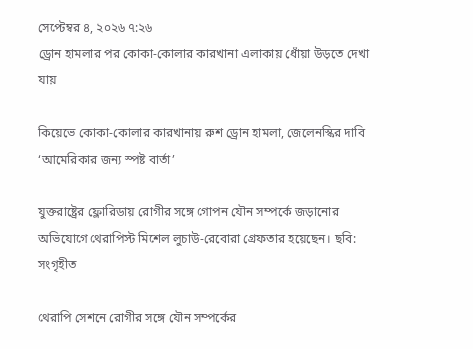সেপ্টেম্বর ৪, ২০২৬ ৭:২৬
ড্রোন হামলার পর কোকা-কোলার কারখানা এলাকায় ধোঁয়া উড়তে দেখা যায়

কিয়েভে কোকা-কোলার কারখানায় রুশ ড্রোন হামলা, জেলেনস্কির দাবি ‘আমেরিকার জন্য স্পষ্ট বার্তা’

যুক্তরাষ্ট্রের ফ্লোরিডায় রোগীর সঙ্গে গোপন যৌন সম্পর্কে জড়ানোর অভিযোগে থেরাপিস্ট মিশেল লুচাউ-রেবোরা গ্রেফতার হয়েছেন। ছবি: সংগৃহীত

থেরাপি সেশনে রোগীর সঙ্গে যৌন সম্পর্কের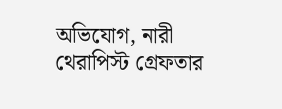অভিযোগ, নারী থেরাপিস্ট গ্রেফতার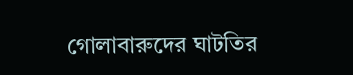গোলাবারুদের ঘাটতির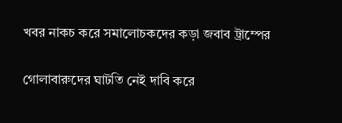খবর নাকচ করে সমালোচকদের কড়া জবাব ট্রাম্পের

গোলাবারুদের ঘাটতি নেই দাবি করে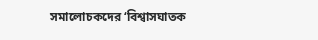সমালোচকদের ‘বিশ্বাসঘাতক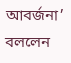আবর্জনা’ বললেন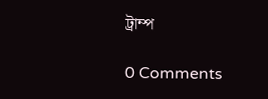ট্রাম্প

0 Comments